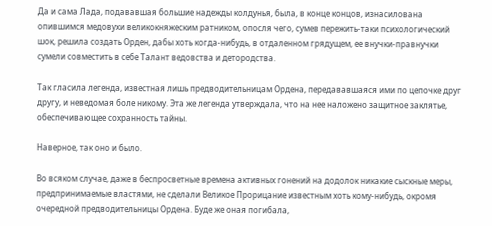Да и сама Лада, подававшая большие надежды колдунья, была, в конце концов, изнасилована опившимся медовухи великокняжеским ратником, опосля чего, сумев пережить-таки психологический шок, решила создать Орден, дабы хоть когда-нибудь, в отдаленном грядущем, ее внучки-правнучки сумели совместить в себе Талант ведовства и детородства.

Так гласила легенда, известная лишь предводительницам Ордена, передававшаяся ими по цепочке друг другу, и неведомая боле никому. Эта же легенда утверждала, что на нее наложено защитное заклятье, обеспечивающее сохранность тайны.

Наверное, так оно и было.

Во всяком случае, даже в беспросветные времена активных гонений на додолок никакие сыскные меры, предпринимаемые властями, не сделали Великое Прорицание известным хоть кому-нибудь, окромя очередной предводительницы Ордена. Буде же оная погибала,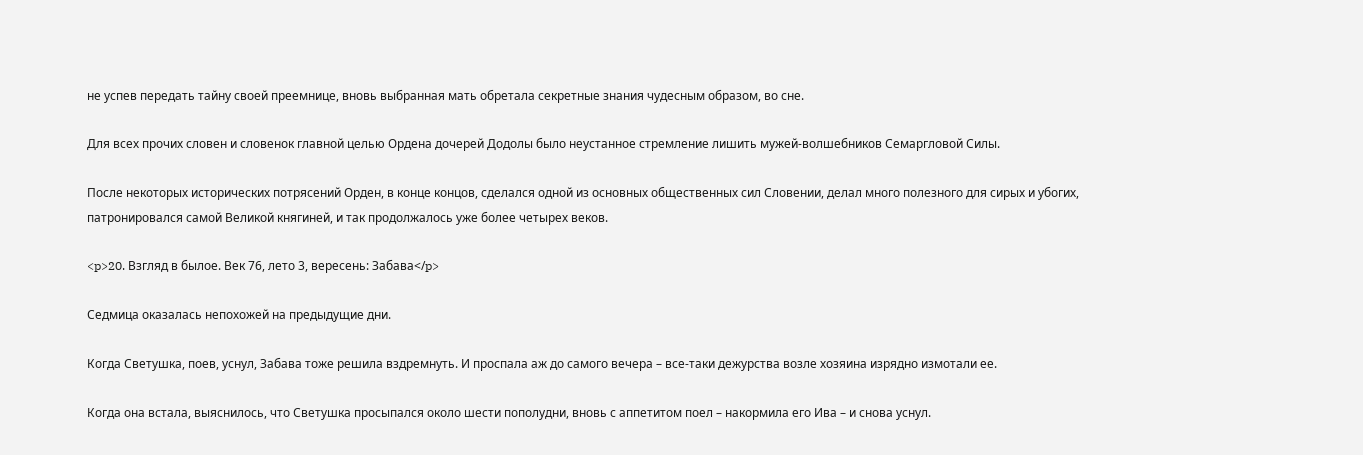не успев передать тайну своей преемнице, вновь выбранная мать обретала секретные знания чудесным образом, во сне.

Для всех прочих словен и словенок главной целью Ордена дочерей Додолы было неустанное стремление лишить мужей-волшебников Семаргловой Силы.

После некоторых исторических потрясений Орден, в конце концов, сделался одной из основных общественных сил Словении, делал много полезного для сирых и убогих, патронировался самой Великой княгиней, и так продолжалось уже более четырех веков.

<p>20. Взгляд в былое. Век 76, лето 3, вересень: Забава</p>

Седмица оказалась непохожей на предыдущие дни.

Когда Светушка, поев, уснул, Забава тоже решила вздремнуть. И проспала аж до самого вечера – все-таки дежурства возле хозяина изрядно измотали ее.

Когда она встала, выяснилось, что Светушка просыпался около шести пополудни, вновь с аппетитом поел – накормила его Ива – и снова уснул.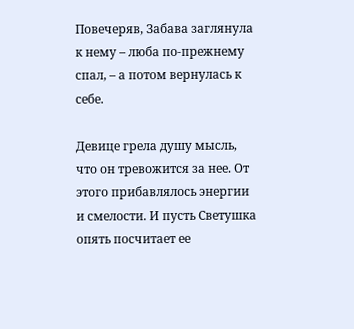Повечеряв, Забава заглянула к нему – люба по-прежнему спал, – а потом вернулась к себе.

Девице грела душу мысль, что он тревожится за нее. От этого прибавлялось энергии и смелости. И пусть Светушка опять посчитает ее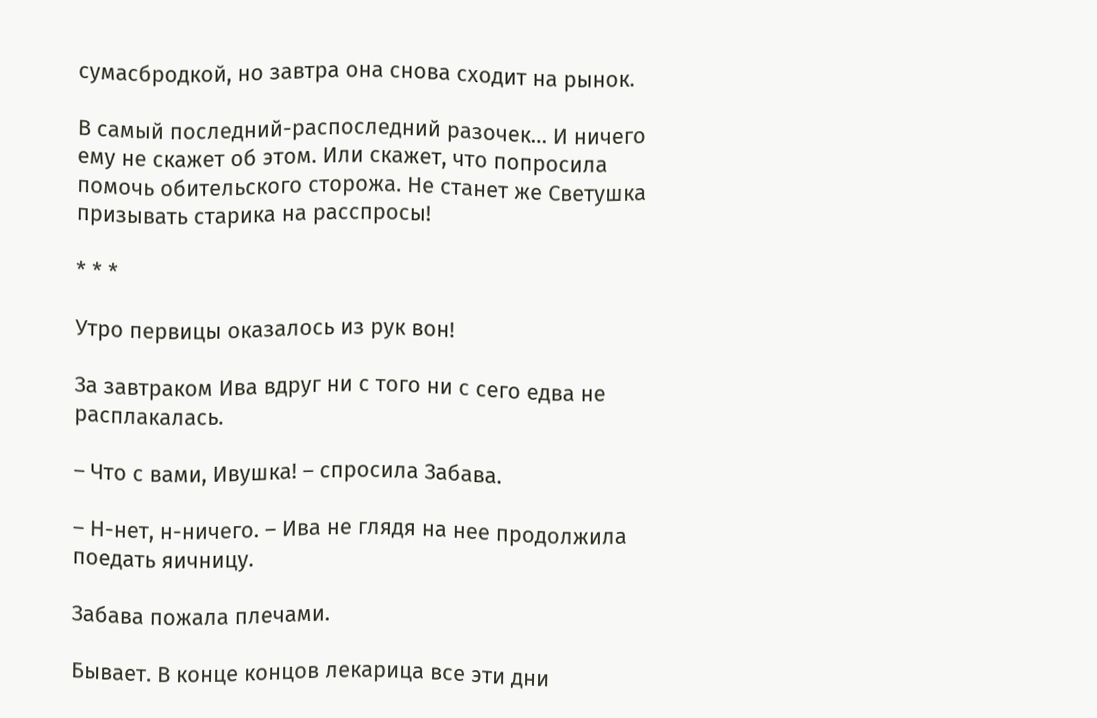сумасбродкой, но завтра она снова сходит на рынок.

В самый последний-распоследний разочек… И ничего ему не скажет об этом. Или скажет, что попросила помочь обительского сторожа. Не станет же Светушка призывать старика на расспросы!

* * *

Утро первицы оказалось из рук вон!

За завтраком Ива вдруг ни с того ни с сего едва не расплакалась.

– Что с вами, Ивушка! – спросила Забава.

– Н-нет, н-ничего. – Ива не глядя на нее продолжила поедать яичницу.

Забава пожала плечами.

Бывает. В конце концов лекарица все эти дни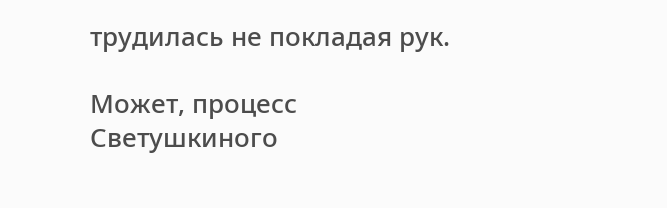трудилась не покладая рук.

Может, процесс Светушкиного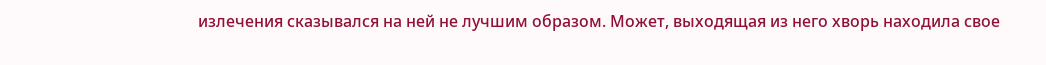излечения сказывался на ней не лучшим образом. Может, выходящая из него хворь находила свое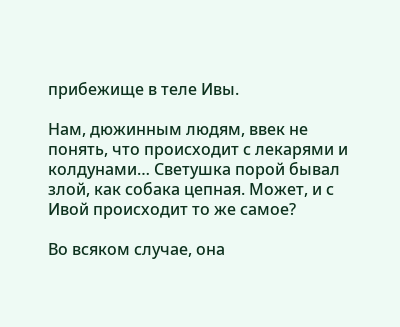прибежище в теле Ивы.

Нам, дюжинным людям, ввек не понять, что происходит с лекарями и колдунами… Светушка порой бывал злой, как собака цепная. Может, и с Ивой происходит то же самое?

Во всяком случае, она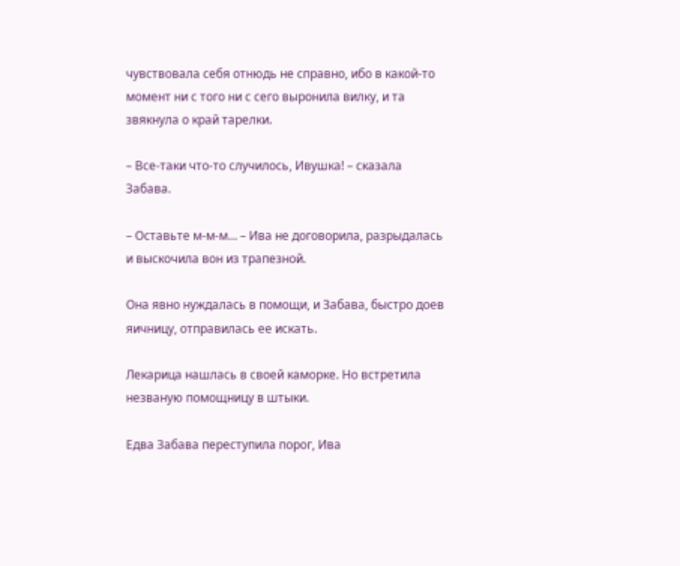чувствовала себя отнюдь не справно, ибо в какой-то момент ни с того ни с сего выронила вилку, и та звякнула о край тарелки.

– Все-таки что-то случилось, Ивушка! – сказала Забава.

– Оставьте м-м-м… – Ива не договорила, разрыдалась и выскочила вон из трапезной.

Она явно нуждалась в помощи, и Забава, быстро доев яичницу, отправилась ее искать.

Лекарица нашлась в своей каморке. Но встретила незваную помощницу в штыки.

Едва Забава переступила порог, Ива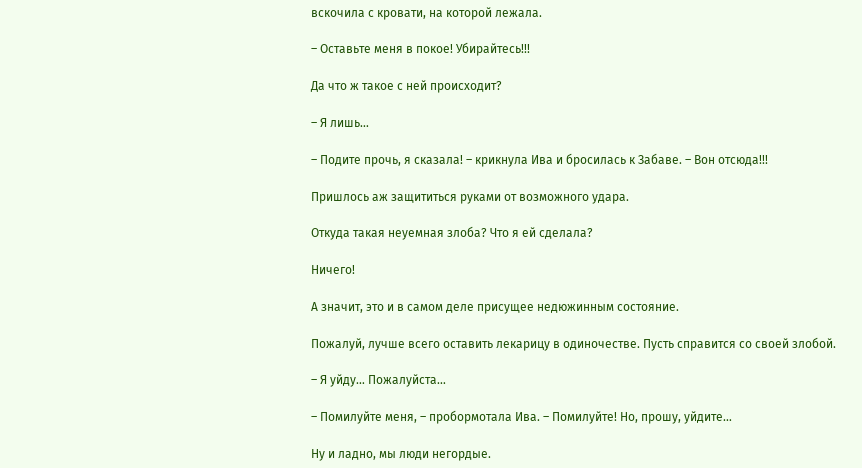вскочила с кровати, на которой лежала.

– Оставьте меня в покое! Убирайтесь!!!

Да что ж такое с ней происходит?

– Я лишь…

– Подите прочь, я сказала! – крикнула Ива и бросилась к Забаве. – Вон отсюда!!!

Пришлось аж защититься руками от возможного удара.

Откуда такая неуемная злоба? Что я ей сделала?

Ничего!

А значит, это и в самом деле присущее недюжинным состояние.

Пожалуй, лучше всего оставить лекарицу в одиночестве. Пусть справится со своей злобой.

– Я уйду… Пожалуйста…

– Помилуйте меня, – пробормотала Ива. – Помилуйте! Но, прошу, уйдите…

Ну и ладно, мы люди негордые.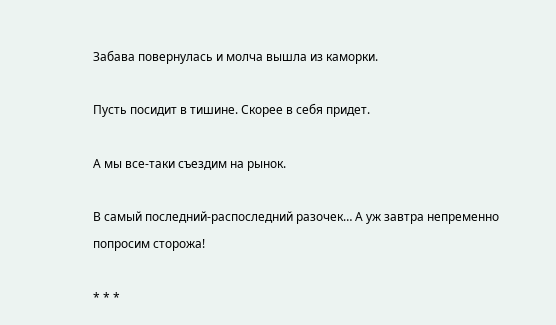Забава повернулась и молча вышла из каморки.

Пусть посидит в тишине. Скорее в себя придет.

А мы все-таки съездим на рынок.

В самый последний-распоследний разочек… А уж завтра непременно попросим сторожа!

* * *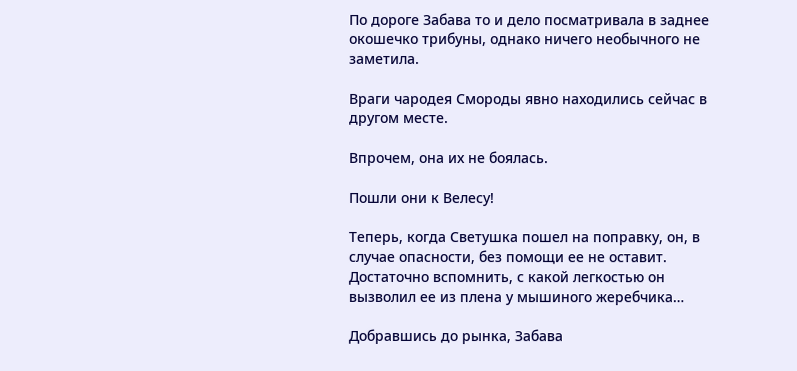По дороге Забава то и дело посматривала в заднее окошечко трибуны, однако ничего необычного не заметила.

Враги чародея Смороды явно находились сейчас в другом месте.

Впрочем, она их не боялась.

Пошли они к Велесу!

Теперь, когда Светушка пошел на поправку, он, в случае опасности, без помощи ее не оставит. Достаточно вспомнить, с какой легкостью он вызволил ее из плена у мышиного жеребчика…

Добравшись до рынка, Забава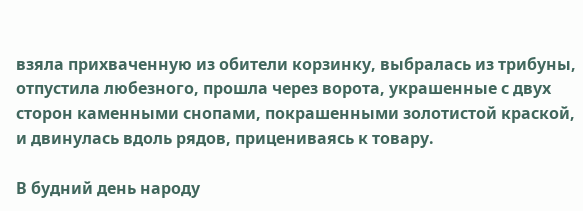взяла прихваченную из обители корзинку, выбралась из трибуны, отпустила любезного, прошла через ворота, украшенные с двух сторон каменными снопами, покрашенными золотистой краской, и двинулась вдоль рядов, прицениваясь к товару.

В будний день народу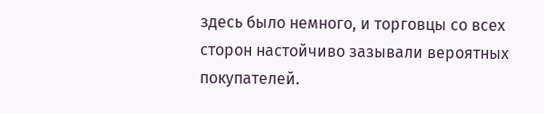здесь было немного, и торговцы со всех сторон настойчиво зазывали вероятных покупателей.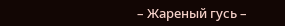– Жареный гусь –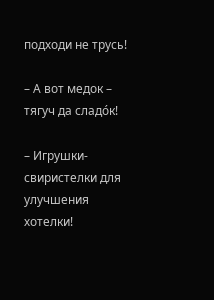подходи не трусь!

– А вот медок – тягуч да сладо́к!

– Игрушки-свиристелки для улучшения хотелки!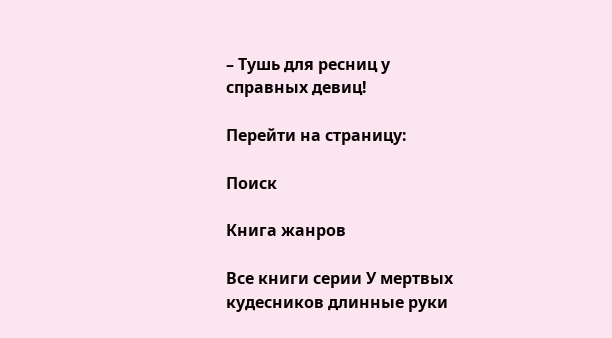– Тушь для ресниц у справных девиц!

Перейти на страницу:

Поиск

Книга жанров

Все книги серии У мертвых кудесников длинные руки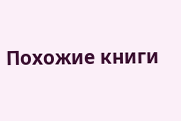Похожие книги